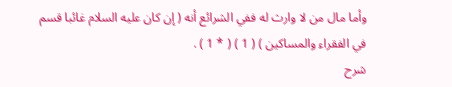وأما مال من لا وارث له ففي الشرائع أنه ( إن كان عليه السلام غائبا قسم
في الفقراء والمساكين ) ( 1 ) ( * 1 ) .
شرح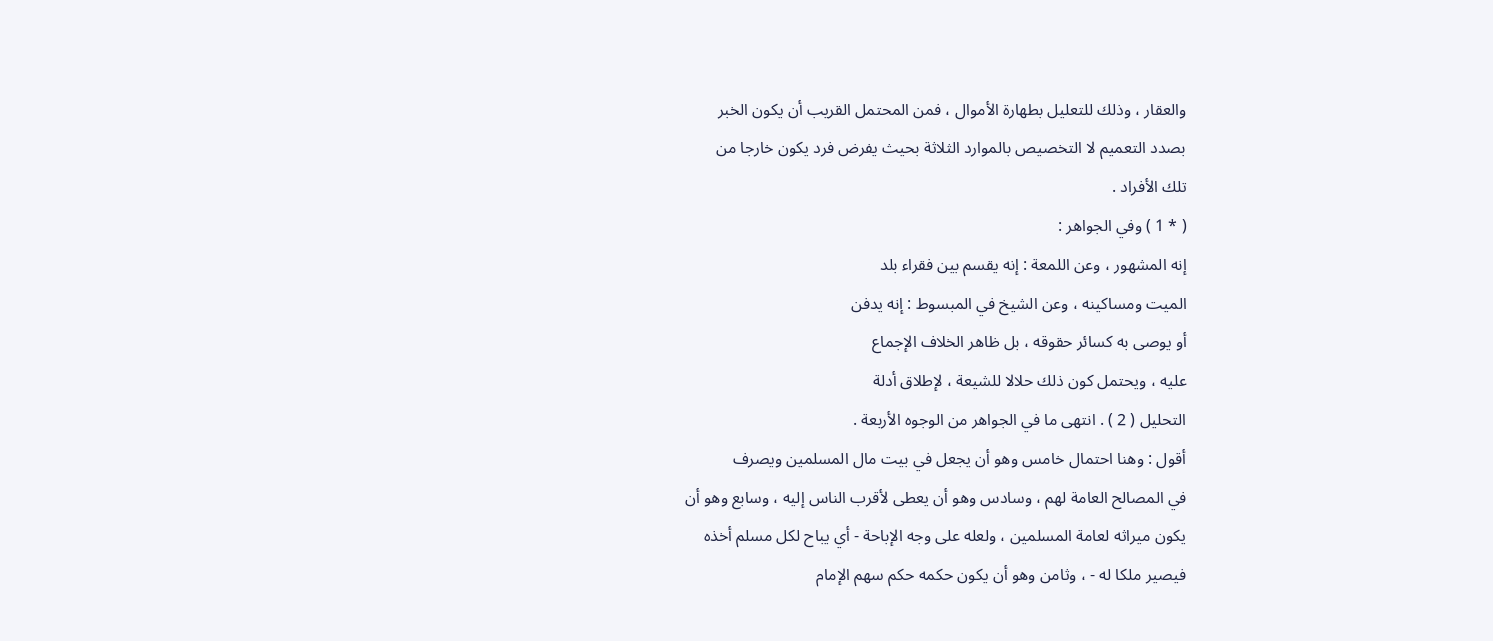والعقار ، وذلك للتعليل بطهارة الأموال ، فمن المحتمل القريب أن يكون الخبر
بصدد التعميم لا التخصيص بالموارد الثلاثة بحيث يفرض فرد يكون خارجا من
تلك الأفراد .
( * 1 ) وفي الجواهر :
إنه المشهور ، وعن اللمعة : إنه يقسم بين فقراء بلد
الميت ومساكينه ، وعن الشيخ في المبسوط : إنه يدفن
أو يوصى به كسائر حقوقه ، بل ظاهر الخلاف الإجماع
عليه ، ويحتمل كون ذلك حلالا للشيعة ، لإطلاق أدلة
التحليل ( 2 ) . انتهى ما في الجواهر من الوجوه الأربعة .
أقول : وهنا احتمال خامس وهو أن يجعل في بيت مال المسلمين ويصرف
في المصالح العامة لهم ، وسادس وهو أن يعطى لأقرب الناس إليه ، وسابع وهو أن
يكون ميراثه لعامة المسلمين ، ولعله على وجه الإباحة - أي يباح لكل مسلم أخذه
فيصير ملكا له - ، وثامن وهو أن يكون حكمه حكم سهم الإمام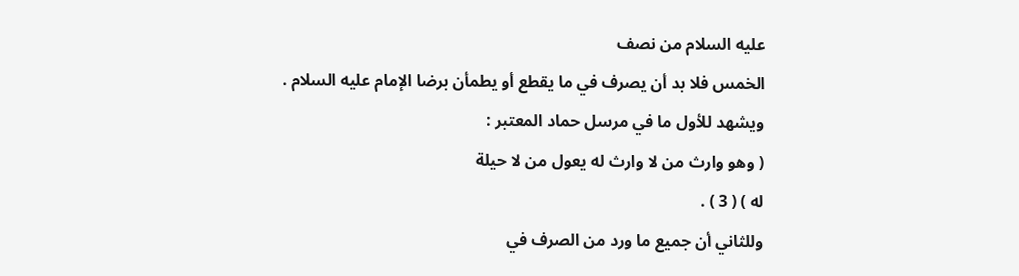عليه السلام من نصف
الخمس فلا بد أن يصرف في ما يقطع أو يطمأن برضا الإمام عليه السلام .
ويشهد للأول ما في مرسل حماد المعتبر :
( وهو وارث من لا وارث له يعول من لا حيلة
له ) ( 3 ) .
وللثاني أن جميع ما ورد من الصرف في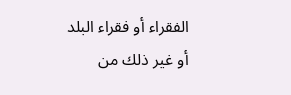الفقراء أو فقراء البلد أو غير ذلك من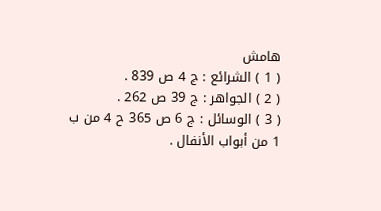هامش
( 1 ) الشرائع : ج 4 ص 839 .
( 2 ) الجواهر : ج 39 ص 262 .
( 3 ) الوسائل : ج 6 ص 365 ح 4 من ب 1 من أبواب الأنفال .